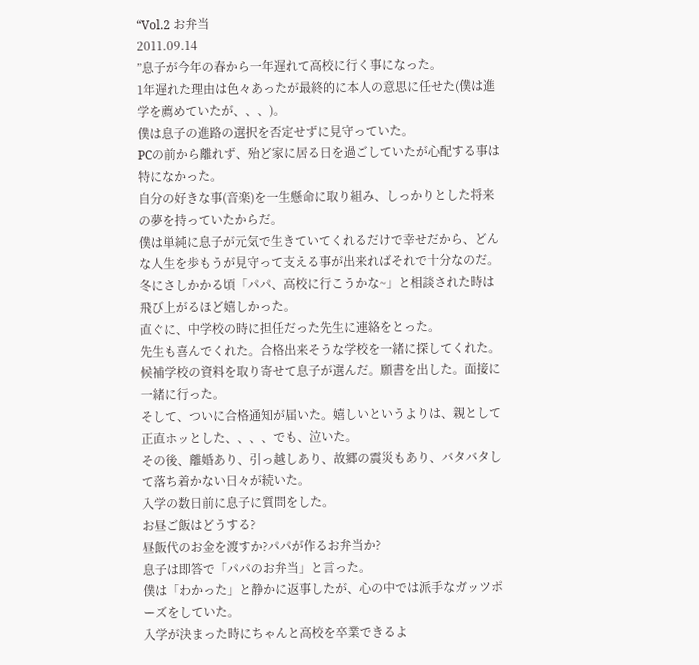“Vol.2 お弁当
2011.09.14
”息子が今年の春から一年遅れて高校に行く事になった。
1年遅れた理由は色々あったが最終的に本人の意思に任せた(僕は進学を薦めていたが、、、)。
僕は息子の進路の選択を否定せずに見守っていた。
PCの前から離れず、殆ど家に居る日を過ごしていたが心配する事は特になかった。
自分の好きな事(音楽)を一生懸命に取り組み、しっかりとした将来の夢を持っていたからだ。
僕は単純に息子が元気で生きていてくれるだけで幸せだから、どんな人生を歩もうが見守って支える事が出来ればそれで十分なのだ。
冬にさしかかる頃「パパ、高校に行こうかな~」と相談された時は飛び上がるほど嬉しかった。
直ぐに、中学校の時に担任だった先生に連絡をとった。
先生も喜んでくれた。合格出来そうな学校を一緒に探してくれた。
候補学校の資料を取り寄せて息子が選んだ。願書を出した。面接に一緒に行った。
そして、ついに合格通知が届いた。嬉しいというよりは、親として正直ホッとした、、、、でも、泣いた。
その後、離婚あり、引っ越しあり、故郷の震災もあり、バタバタして落ち着かない日々が続いた。
入学の数日前に息子に質問をした。
お昼ご飯はどうする?
昼飯代のお金を渡すか?パパが作るお弁当か?
息子は即答で「パパのお弁当」と言った。
僕は「わかった」と静かに返事したが、心の中では派手なガッツポーズをしていた。
入学が決まった時にちゃんと高校を卒業できるよ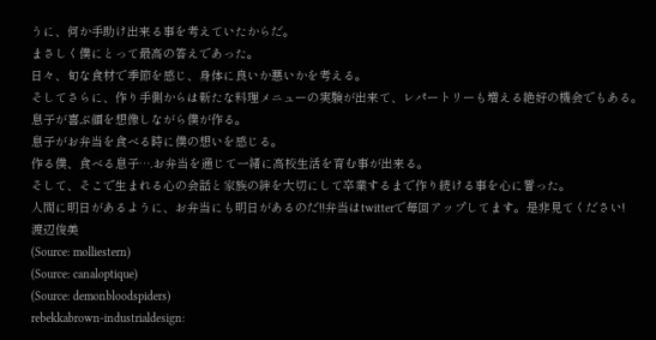うに、何か手助け出来る事を考えていたからだ。
まさしく僕にとって最高の答えであった。
日々、旬な食材で季節を感じ、身体に良いか悪いかを考える。
そしてさらに、作り手側からは新たな料理メニューの実験が出来て、レパートリーも増える絶好の機会でもある。
息子が喜ぶ顔を想像しながら僕が作る。
息子がお弁当を食べる時に僕の想いを感じる。
作る僕、食べる息子….お弁当を通じて一緒に高校生活を育む事が出来る。
そして、そこで生まれる心の会話と家族の絆を大切にして卒業するまで作り続ける事を心に誓った。
人間に明日があるように、お弁当にも明日があるのだ!!弁当はtwitterで毎回アップしてます。是非見てください!
渡辺俊美
(Source: molliestern)
(Source: canaloptique)
(Source: demonbloodspiders)
rebekkabrown-industrialdesign: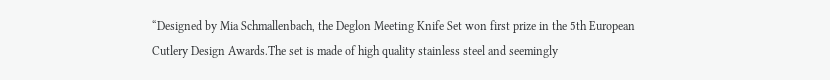“Designed by Mia Schmallenbach, the Deglon Meeting Knife Set won first prize in the 5th European Cutlery Design Awards.The set is made of high quality stainless steel and seemingly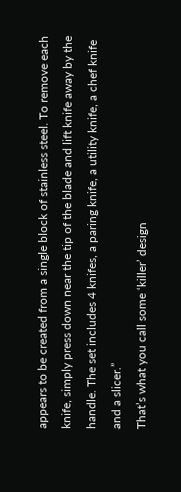appears to be created from a single block of stainless steel. To remove each knife, simply press down near the tip of the blade and lift knife away by the handle. The set includes 4 knifes, a paring knife, a utility knife, a chef knife and a slicer.”
That’s what you call some ‘killer’ design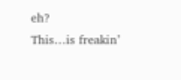eh?
This…is freakin’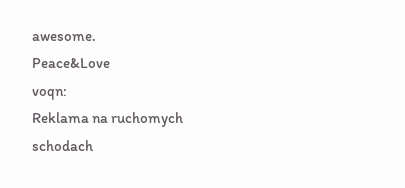awesome.
Peace&Love
voqn:
Reklama na ruchomych schodach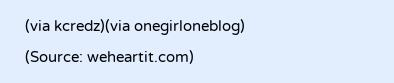(via kcredz)(via onegirloneblog)
(Source: weheartit.com)